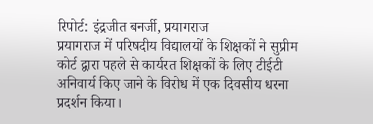रिपोर्ट: इंद्रजीत बनर्जी, प्रयागराज
प्रयागराज में परिषदीय विद्यालयों के शिक्षकों ने सुप्रीम कोर्ट द्वारा पहले से कार्यरत शिक्षकों के लिए टीईटी अनिवार्य किए जाने के विरोध में एक दिवसीय धरना प्रदर्शन किया।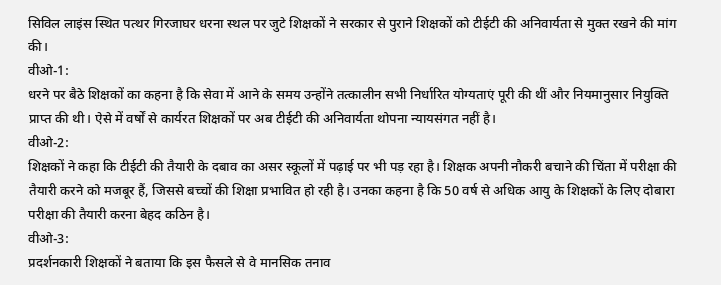सिविल लाइंस स्थित पत्थर गिरजाघर धरना स्थल पर जुटे शिक्षकों ने सरकार से पुराने शिक्षकों को टीईटी की अनिवार्यता से मुक्त रखने की मांग की।
वीओ-1:
धरने पर बैठे शिक्षकों का कहना है कि सेवा में आने के समय उन्होंने तत्कालीन सभी निर्धारित योग्यताएं पूरी की थीं और नियमानुसार नियुक्ति प्राप्त की थी। ऐसे में वर्षों से कार्यरत शिक्षकों पर अब टीईटी की अनिवार्यता थोपना न्यायसंगत नहीं है।
वीओ-2:
शिक्षकों ने कहा कि टीईटी की तैयारी के दबाव का असर स्कूलों में पढ़ाई पर भी पड़ रहा है। शिक्षक अपनी नौकरी बचाने की चिंता में परीक्षा की तैयारी करने को मजबूर हैं, जिससे बच्चों की शिक्षा प्रभावित हो रही है। उनका कहना है कि 50 वर्ष से अधिक आयु के शिक्षकों के लिए दोबारा परीक्षा की तैयारी करना बेहद कठिन है।
वीओ-3:
प्रदर्शनकारी शिक्षकों ने बताया कि इस फैसले से वे मानसिक तनाव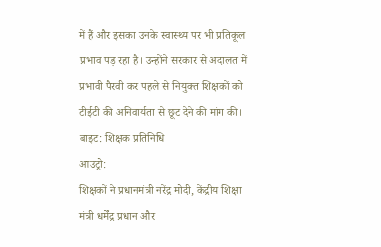में हैं और इसका उनके स्वास्थ्य पर भी प्रतिकूल प्रभाव पड़ रहा है। उन्होंने सरकार से अदालत में प्रभावी पैरवी कर पहले से नियुक्त शिक्षकों को टीईटी की अनिवार्यता से छूट देने की मांग की।
बाइट: शिक्षक प्रतिनिधि
आउट्रो:
शिक्षकों ने प्रधानमंत्री नरेंद्र मोदी, केंद्रीय शिक्षा मंत्री धर्मेंद्र प्रधान और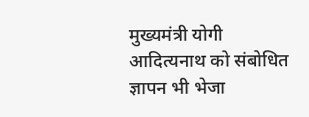मुख्यमंत्री योगी आदित्यनाथ को संबोधित ज्ञापन भी भेजा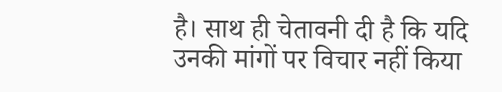है। साथ ही चेतावनी दी है कि यदि उनकी मांगों पर विचार नहीं किया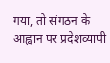गया, तो संगठन के आह्वान पर प्रदेशव्यापी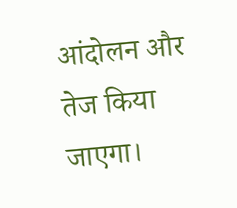आंदोलन और तेज किया जाएगा।